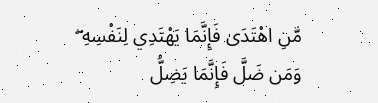مَّنِ اهْتَدَىٰ فَإِنَّمَا يَهْتَدِي لِنَفْسِهِ ۖ وَمَن ضَلَّ فَإِنَّمَا يَضِلُّ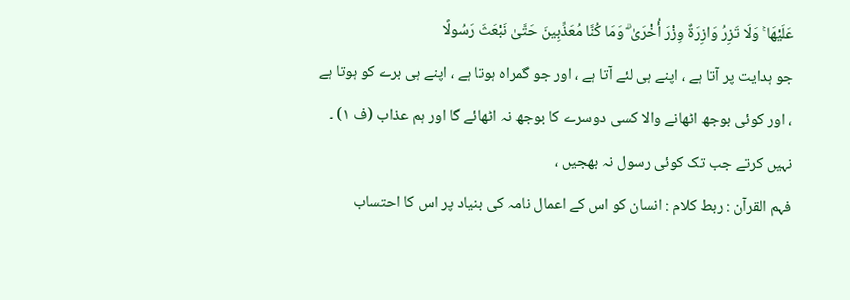عَلَيْهَا ۚ وَلَا تَزِرُ وَازِرَةٌ وِزْرَ أُخْرَىٰ ۗ وَمَا كُنَّا مُعَذِّبِينَ حَتَّىٰ نَبْعَثَ رَسُولًا
جو ہدایت پر آتا ہے ، اپنے ہی لئے آتا ہے ، اور جو گمراہ ہوتا ہے ، اپنے ہی برے کو ہوتا ہے ، اور کوئی بوجھ اٹھانے والا کسی دوسرے کا بوجھ نہ اٹھائے گا اور ہم عذاب (ف ١) ۔ نہیں کرتے جب تک کوئی رسول نہ بھجیں ،
فہم القرآن : ربط کلام : انسان کو اس کے اعمال نامہ کی بنیاد پر اس کا احتساب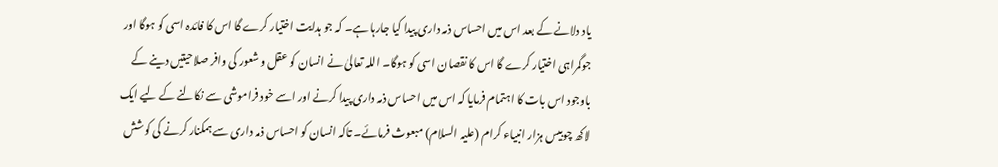یاد دلانے کے بعد اس میں احساس ذمہ داری پیدا کیا جارہا ہے۔ کہ جو ہدایت اختیار کرے گا اس کا فائدہ اسی کو ہوگا اور جوگمراہی اختیار کرے گا اس کا نقصان اسی کو ہوگا۔ اللہ تعالیٰ نے انسان کو عقل و شعور کی وافر صلاحیتیں دینے کے باوجود اس بات کا اہتمام فرمایا کہ اس میں احساس ذمہ داری پیدا کرنے اور اسے خود فراموشی سے نکالنے کے لیے ایک لاکھ چوبیس ہزار انبیاء کرام (علیہ السلام) مبعوث فرمائے۔ تاکہ انسان کو احساس ذمہ داری سے ہمکنار کرنے کی کوشش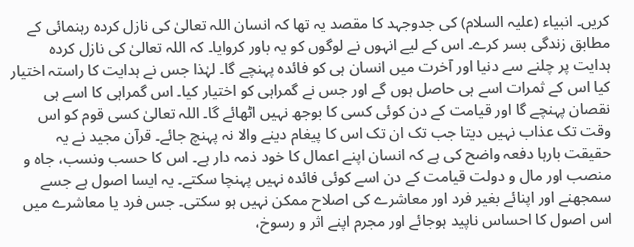کریں۔ انبیاء (علیہ السلام) کی جدوجہد کا مقصد یہ تھا کہ انسان اللہ تعالیٰ کی نازل کردہ رہنمائی کے مطابق زندگی بسر کرے۔ اس کے لیے انہوں نے لوگوں کو یہ باور کروایا۔ کہ اللہ تعالیٰ کی نازل کردہ ہدایت پر چلنے سے دنیا اور آخرت میں انسان ہی کو فائدہ پہنچے گا۔ لہٰذا جس نے ہدایت کا راستہ اختیار کیا اس کے ثمرات اسے ہی حاصل ہوں گے اور جس نے گمراہی کو اختیار کیا۔ اس گمراہی کا اسے ہی نقصان پہنچے گا اور قیامت کے دن کوئی کسی کا بوجھ نہیں اٹھائے گا۔ اللہ تعالیٰ کسی قوم کو اس وقت تک عذاب نہیں دیتا جب تک ان تک اس کا پیغام دینے والا نہ پہنچ جائے۔ قرآن مجید نے یہ حقیقت بارہا دفعہ واضح کی ہے کہ انسان اپنے اعمال کا خود ذمہ دار ہے۔ اس کا حسب ونسب، جاہ و منصب اور مال و دولت قیامت کے دن اسے کوئی فائدہ نہیں پہنچا سکتے۔ یہ ایسا اصول ہے جسے سمجھنے اور اپنائے بغیر فرد اور معاشرے کی اصلاح ممکن نہیں ہو سکتی۔ جس فرد یا معاشرے میں اس اصول کا احساس ناپید ہوجائے اور مجرم اپنے اثر و رسوخ،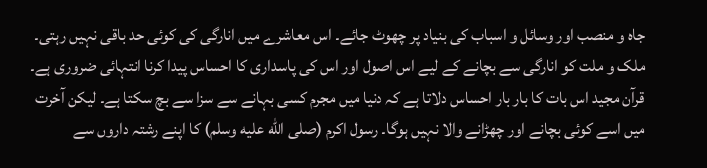جاہ و منصب اور وسائل و اسباب کی بنیاد پر چھوٹ جائے۔ اس معاشرے میں انارگی کی کوئی حد باقی نہیں رہتی۔ ملک و ملت کو انارگی سے بچانے کے لیے اس اصول اور اس کی پاسداری کا احساس پیدا کرنا انتہائی ضروری ہے۔ قرآن مجید اس بات کا بار بار احساس دلاتا ہے کہ دنیا میں مجرم کسی بہانے سے سزا سے بچ سکتا ہے۔ لیکن آخرت میں اسے کوئی بچانے اور چھڑانے والا نہیں ہوگا۔ رسول اکرم (صلى الله عليه وسلم) کا اپنے رشتہ داروں سے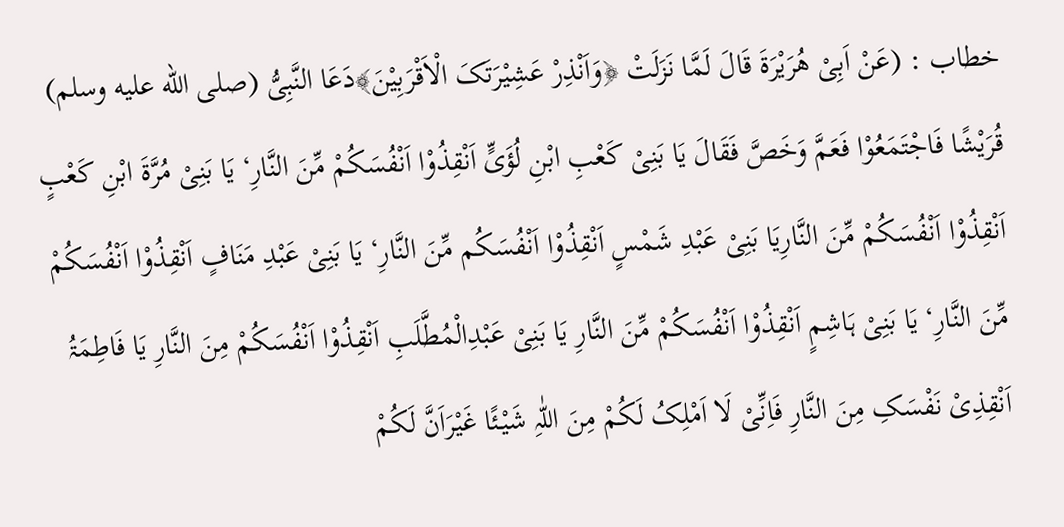خطاب : (عَنْ اَبِیْ ھُرَیْرَۃَ قَالَ لَمَّا نَزَلَتْ ﴿وَاَنْذِرْ عَشِیْرَتَکَ الْاَقْرَبِیْنَ﴾دَعَا النَّبِیُّ (صلى الله عليه وسلم) قُرَیْشًا فَاجْتَمَعُوْا فَعَمَّ وَخَصَّ فَقَالَ یَا بَنِیْ کَعْبِ ابْنِ لُؤَیٍّ اَنْقِذُوْا اَنْفُسَکُمْ مِّنَ النَّارِ‘ یَا بَنِیْ مُرَّۃَ ابْنِ کَعْبٍ اَنْقِذُوْا اَنْفُسَکُمْ مِّنَ النَّارِیَا بَنِیْ عَبْدِ شَمْسٍ اَنْقِذُوْا اَنْفُسَکُم مِّنَ النَّارِ‘ یَا بَنِیْ عَبْدِ مَنَافٍ اَنْقِذُوْا اَنْفُسَکُمْ مِّنَ النَّارِ‘ یَا بَنِیْ ہَاشِمٍ اَنْقِذُوْا اَنْفُسَکُمْ مِّنَ النَّارِ یَا بَنِیْ عَبْدِالْمُطَّلَبِ اَنْقِذُوْا اَنْفُسَکُمْ مِنَ النَّارِ یَا فَاطِمَۃُ اَنْقِذِیْ نَفْسَکِ مِنَ النَّارِ فَاِنِّیْ لَا اَمْلِکُ لَکُمْ مِنَ اللّٰہِ شَیْئًا غَیْرَاَنَّ لَکُمْ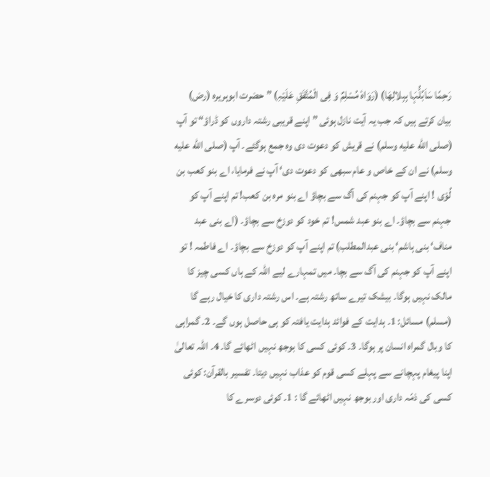رَحِمًا سَاَبُلُّہَا بِبِلالِھَا) (رَوَاہٗ مُسْلِمٌ وَ فِی الْمُتَّفَقِ عَلَیْہِ) ” حضرت ابوہریرہ (رض) بیان کرتے ہیں کہ جب یہ آیت نازل ہوئی ” اپنے قریبی رشتہ داروں کو ڈراؤ“ تو آپ (صلى الله عليه وسلم) نے قریش کو دعوت دی وہ جمع ہوگئے۔ آپ (صلى الله عليه وسلم) نے ان کے خاص و عام سبھی کو دعوت دی‘ آپ نے فرمایا، اے بنو کعب بن لُوْی ! اپنے آپ کو جہنم کی آگ سے بچاؤ اے بنو مرہ بن کعب! تم اپنے آپ کو جہنم سے بچاؤ۔ اے بنو عبد شمس! تم خود کو دوزخ سے بچاؤ۔ (اے بنی عبد مناف‘ بنی ہاشم‘ بنی عبدالمطلب) تم اپنے آپ کو دوزخ سے بچاؤ۔ اے فاطمہ ! تو اپنے آپ کو جہنم کی آگ سے بچا۔ میں تمہارے لیے اللہ کے ہاں کسی چیز کا مالک نہیں ہوگا۔ بیشک تیرے ساتھ رشتہ ہے۔ اس رشتہ داری کا خیال رہے گا (مسلم) مسائل: 1۔ ہدایت کے فوائد ہدایت یافتہ کو ہی حاصل ہوں گے۔ 2۔ گمراہی کا وبال گمراہ انسان پر ہوگا۔ 3۔ کوئی کسی کا بوجھ نہیں اٹھائے گا۔ 4۔ اللہ تعالیٰ اپنا پیغام پہچانے سے پہلے کسی قوم کو عذاب نہیں دیتا۔ تفسیر بالقرآن: کوئی کسی کی ذمّہ داری اور بوجھ نہیں اٹھائے گا : 1۔ کوئی دوسرے کا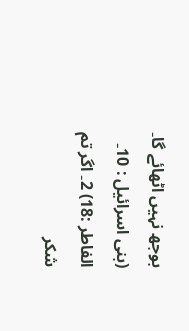بوجھ نہیں اٹھائے گا۔ (بنی اسرائیل : 10۔ الفاطر :18) 2۔ اگر تم شکر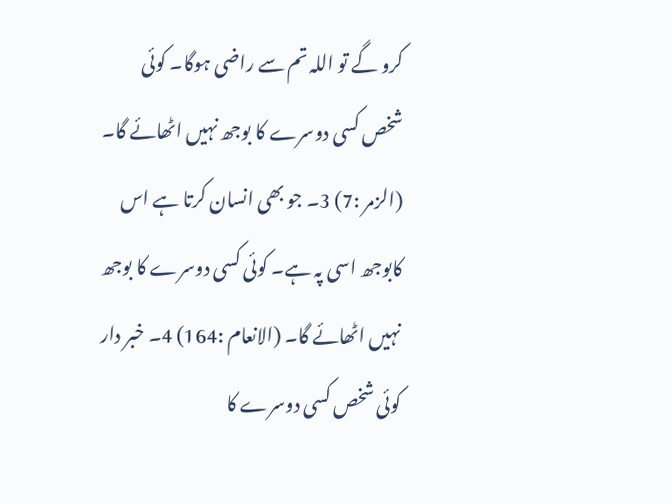کرو گے تو اللہ تم سے راضی ہوگا۔ کوئی شخص کسی دوسرے کا بوجھ نہیں اٹھائے گا۔ (الزمر :7) 3۔ جو بھی انسان کرتا ہے اس کابوجھ اسی پہ ہے۔ کوئی کسی دوسرے کا بوجھ نہیں اٹھائے گا۔ (الانعام :164) 4۔ خبر دار کوئی شخص کسی دوسرے کا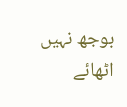بوجھ نہیں اٹھائے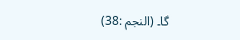گا۔ (النجم :38)